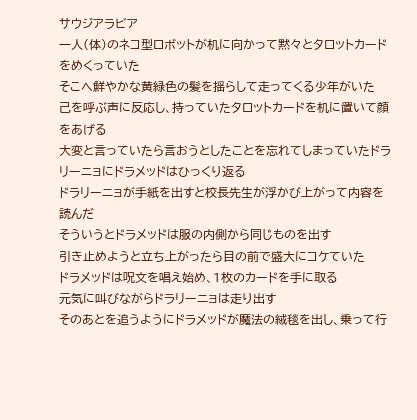サウジアラビア
一人(体)のネコ型ロボットが机に向かって黙々とタロットカードをめくっていた
そこへ鮮やかな黄緑色の髪を揺らして走ってくる少年がいた
己を呼ぶ声に反応し、持っていたタロットカードを机に置いて顔をあげる
大変と言っていたら言おうとしたことを忘れてしまっていたドラリーニョにドラメッドはひっくり返る
ドラリーニョが手紙を出すと校長先生が浮かび上がって内容を読んだ
そういうとドラメッドは服の内側から同じものを出す
引き止めようと立ち上がったら目の前で盛大にコケていた
ドラメッドは呪文を唱え始め、1枚のカードを手に取る
元気に叫びながらドラリーニョは走り出す
そのあとを追うようにドラメッドが魔法の絨毯を出し、乗って行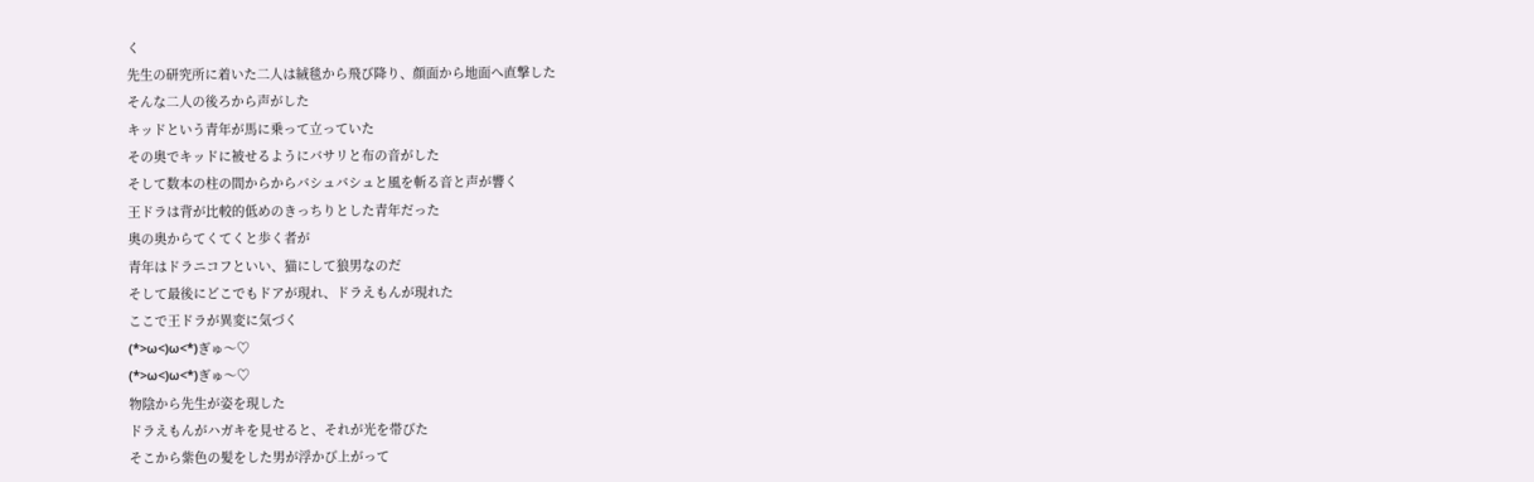く
先生の研究所に着いた二人は絨毯から飛び降り、顔面から地面へ直撃した
そんな二人の後ろから声がした
キッドという青年が馬に乗って立っていた
その奥でキッドに被せるようにバサリと布の音がした
そして数本の柱の間からからバシュバシュと風を斬る音と声が響く
王ドラは背が比較的低めのきっちりとした青年だった
奥の奥からてくてくと歩く者が
青年はドラニコフといい、猫にして狼男なのだ
そして最後にどこでもドアが現れ、ドラえもんが現れた
ここで王ドラが異変に気づく
(*>ω<)ω<*)ぎゅ〜♡
(*>ω<)ω<*)ぎゅ〜♡
物陰から先生が姿を現した
ドラえもんがハガキを見せると、それが光を帯びた
そこから紫色の髪をした男が浮かび上がって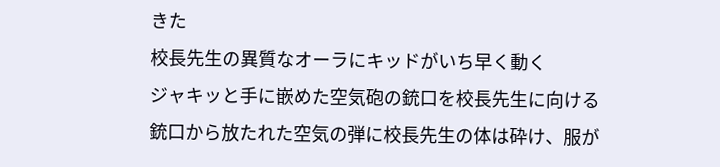きた
校長先生の異質なオーラにキッドがいち早く動く
ジャキッと手に嵌めた空気砲の銃口を校長先生に向ける
銃口から放たれた空気の弾に校長先生の体は砕け、服が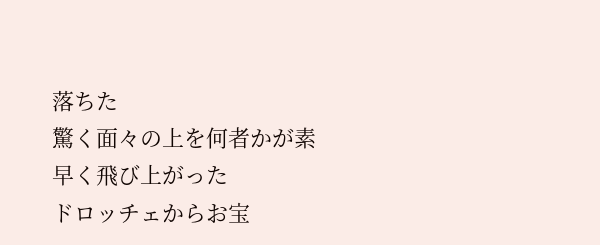落ちた
驚く面々の上を何者かが素早く飛び上がった
ドロッチェからお宝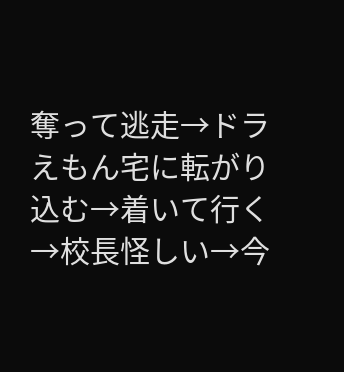奪って逃走→ドラえもん宅に転がり込む→着いて行く→校長怪しい→今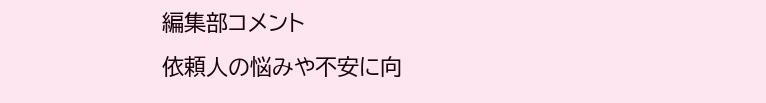編集部コメント
依頼人の悩みや不安に向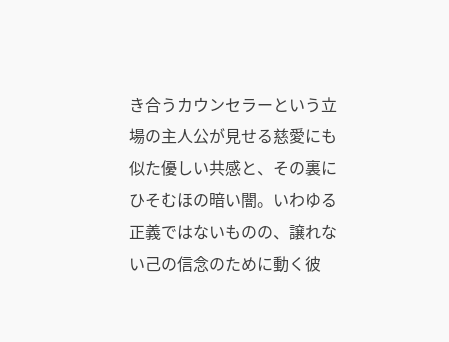き合うカウンセラーという立場の主人公が見せる慈愛にも似た優しい共感と、その裏にひそむほの暗い闇。いわゆる正義ではないものの、譲れない己の信念のために動く彼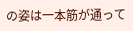の姿は一本筋が通って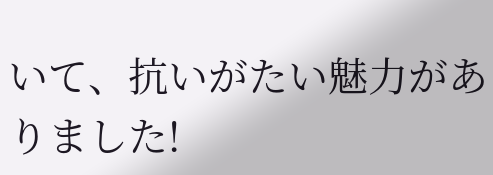いて、抗いがたい魅力がありました!